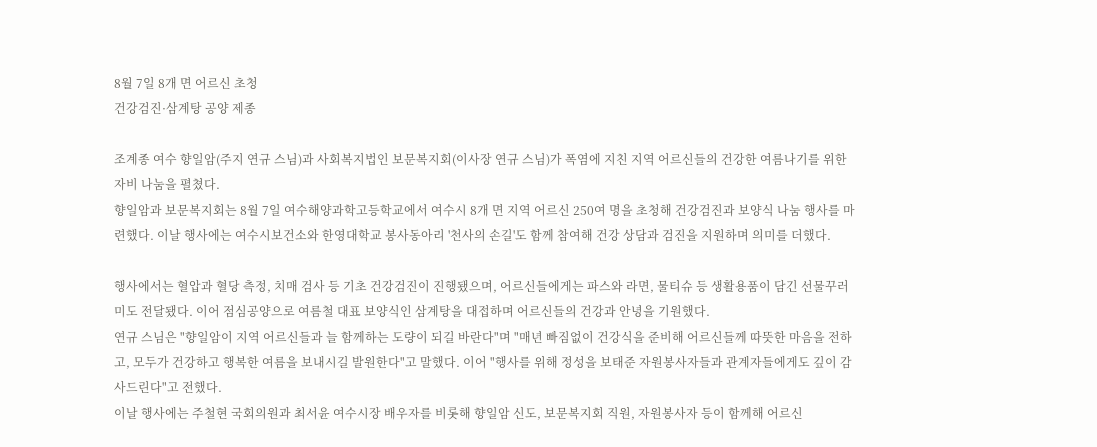8월 7일 8개 면 어르신 초청
건강검진·삼계탕 공양 제종

조계종 여수 향일암(주지 연규 스님)과 사회복지법인 보문복지회(이사장 연규 스님)가 폭염에 지친 지역 어르신들의 건강한 여름나기를 위한 자비 나눔을 펼쳤다.
향일암과 보문복지회는 8월 7일 여수해양과학고등학교에서 여수시 8개 면 지역 어르신 250여 명을 초청해 건강검진과 보양식 나눔 행사를 마련했다. 이날 행사에는 여수시보건소와 한영대학교 봉사동아리 '천사의 손길'도 함께 참여해 건강 상담과 검진을 지원하며 의미를 더했다.

행사에서는 혈압과 혈당 측정, 치매 검사 등 기초 건강검진이 진행됐으며, 어르신들에게는 파스와 라면, 물티슈 등 생활용품이 담긴 선물꾸러미도 전달됐다. 이어 점심공양으로 여름철 대표 보양식인 삼계탕을 대접하며 어르신들의 건강과 안녕을 기원했다.
연규 스님은 "향일암이 지역 어르신들과 늘 함께하는 도량이 되길 바란다"며 "매년 빠짐없이 건강식을 준비해 어르신들께 따뜻한 마음을 전하고, 모두가 건강하고 행복한 여름을 보내시길 발원한다"고 말했다. 이어 "행사를 위해 정성을 보태준 자원봉사자들과 관계자들에게도 깊이 감사드린다"고 전했다.
이날 행사에는 주철현 국회의원과 최서윤 여수시장 배우자를 비롯해 향일암 신도, 보문복지회 직원, 자원봉사자 등이 함께해 어르신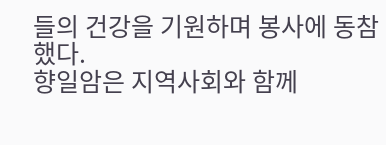들의 건강을 기원하며 봉사에 동참했다.
향일암은 지역사회와 함께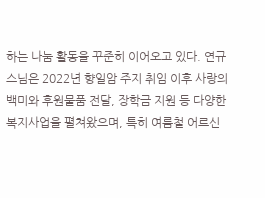하는 나눔 활동을 꾸준히 이어오고 있다. 연규 스님은 2022년 향일암 주지 취임 이후 사랑의 백미와 후원물품 전달, 장학금 지원 등 다양한 복지사업을 펼쳐왔으며, 특히 여름철 어르신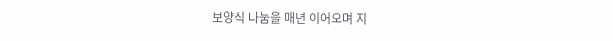보양식 나눔을 매년 이어오며 지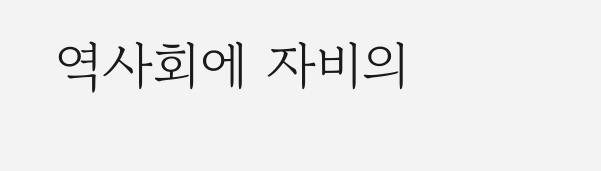역사회에 자비의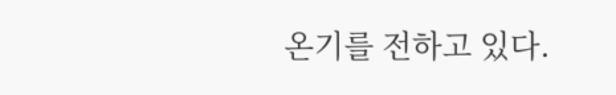온기를 전하고 있다.